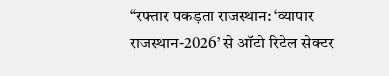“रफ्तार पकड़ता राजस्थान: ‘व्यापार राजस्थान-2026’ से ऑटो रिटेल सेक्टर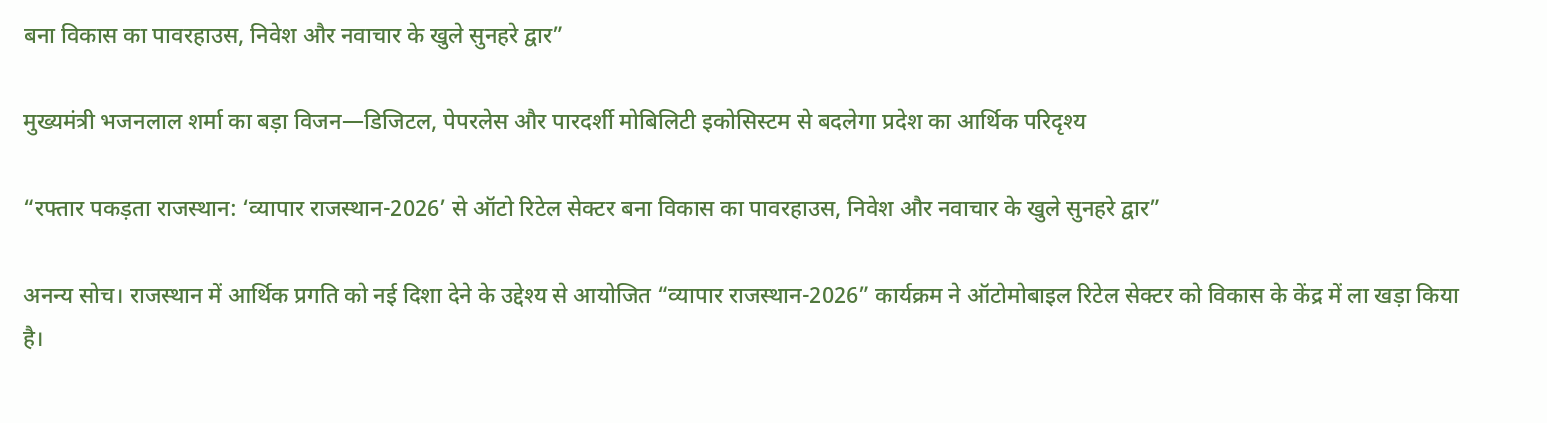बना विकास का पावरहाउस, निवेश और नवाचार के खुले सुनहरे द्वार”

मुख्यमंत्री भजनलाल शर्मा का बड़ा विजन—डिजिटल, पेपरलेस और पारदर्शी मोबिलिटी इकोसिस्टम से बदलेगा प्रदेश का आर्थिक परिदृश्य

“रफ्तार पकड़ता राजस्थान: ‘व्यापार राजस्थान-2026’ से ऑटो रिटेल सेक्टर बना विकास का पावरहाउस, निवेश और नवाचार के खुले सुनहरे द्वार”

अनन्य सोच। राजस्थान में आर्थिक प्रगति को नई दिशा देने के उद्देश्य से आयोजित “व्यापार राजस्थान-2026” कार्यक्रम ने ऑटोमोबाइल रिटेल सेक्टर को विकास के केंद्र में ला खड़ा किया है।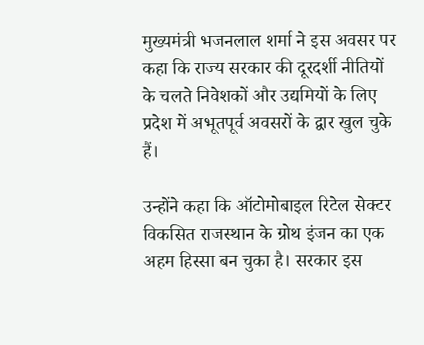मुख्यमंत्री भजनलाल शर्मा ने इस अवसर पर कहा कि राज्य सरकार की दूरदर्शी नीतियों के चलते निवेशकों और उद्यमियों के लिए प्रदेश में अभूतपूर्व अवसरों के द्वार खुल चुके हैं।

उन्होंने कहा कि ऑटोमोबाइल रिटेल सेक्टर विकसित राजस्थान के ग्रोथ इंजन का एक अहम हिस्सा बन चुका है। सरकार इस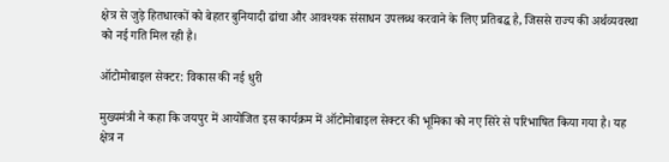क्षेत्र से जुड़े हितधारकों को बेहतर बुनियादी ढांचा और आवश्यक संसाधन उपलब्ध करवाने के लिए प्रतिबद्ध है, जिससे राज्य की अर्थव्यवस्था को नई गति मिल रही है।

ऑटोमोबाइल सेक्टर: विकास की नई धुरी

मुख्यमंत्री ने कहा कि जयपुर में आयोजित इस कार्यक्रम में ऑटोमोबाइल सेक्टर की भूमिका को नए सिरे से परिभाषित किया गया है। यह क्षेत्र न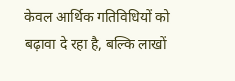केवल आर्थिक गतिविधियों को बढ़ावा दे रहा है, बल्कि लाखों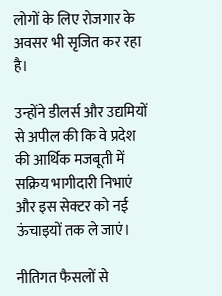लोगों के लिए रोजगार के अवसर भी सृजित कर रहा है।

उन्होंने डीलर्स और उद्यमियों से अपील की कि वे प्रदेश की आर्थिक मजबूती में सक्रिय भागीदारी निभाएं और इस सेक्टर को नई ऊंचाइयों तक ले जाएं।

नीतिगत फैसलों से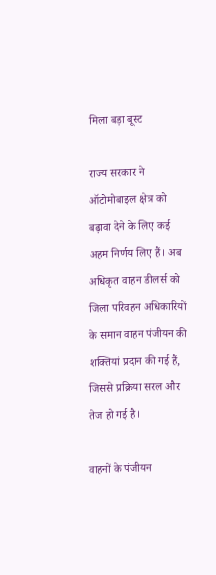मिला बड़ा बूस्ट

राज्य सरकार ने ऑटोमोबाइल क्षेत्र को बढ़ावा देने के लिए कई अहम निर्णय लिए हैं। अब अधिकृत वाहन डीलर्स को जिला परिवहन अधिकारियों के समान वाहन पंजीयन की शक्तियां प्रदान की गई हैं, जिससे प्रक्रिया सरल और तेज हो गई है।

वाहनों के पंजीयन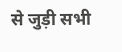से जुड़ी सभी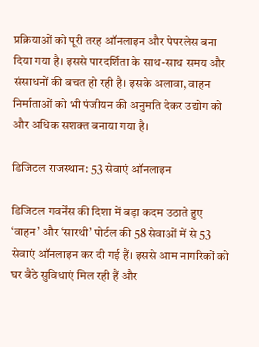प्रक्रियाओं को पूरी तरह ऑनलाइन और पेपरलेस बना दिया गया है। इससे पारदर्शिता के साथ-साथ समय और संसाधनों की बचत हो रही है। इसके अलावा, वाहन निर्माताओं को भी पंजीयन की अनुमति देकर उद्योग को और अधिक सशक्त बनाया गया है।

डिजिटल राजस्थान: 53 सेवाएं ऑनलाइन

डिजिटल गवर्नेंस की दिशा में बड़ा कदम उठाते हुए ‘वाहन’ और ‘सारथी’ पोर्टल की 58 सेवाओं में से 53 सेवाएं ऑनलाइन कर दी गई हैं। इससे आम नागरिकों को घर बैठे सुविधाएं मिल रही हैं और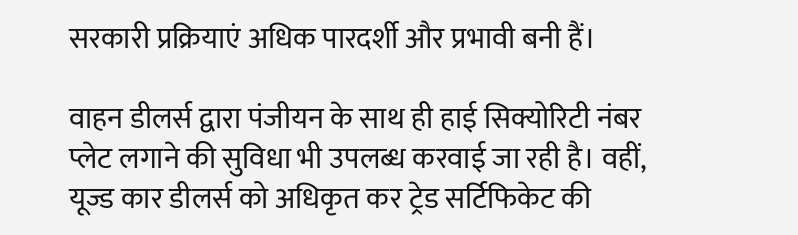सरकारी प्रक्रियाएं अधिक पारदर्शी और प्रभावी बनी हैं।

वाहन डीलर्स द्वारा पंजीयन के साथ ही हाई सिक्योरिटी नंबर प्लेट लगाने की सुविधा भी उपलब्ध करवाई जा रही है। वहीं, यूज्ड कार डीलर्स को अधिकृत कर ट्रेड सर्टिफिकेट की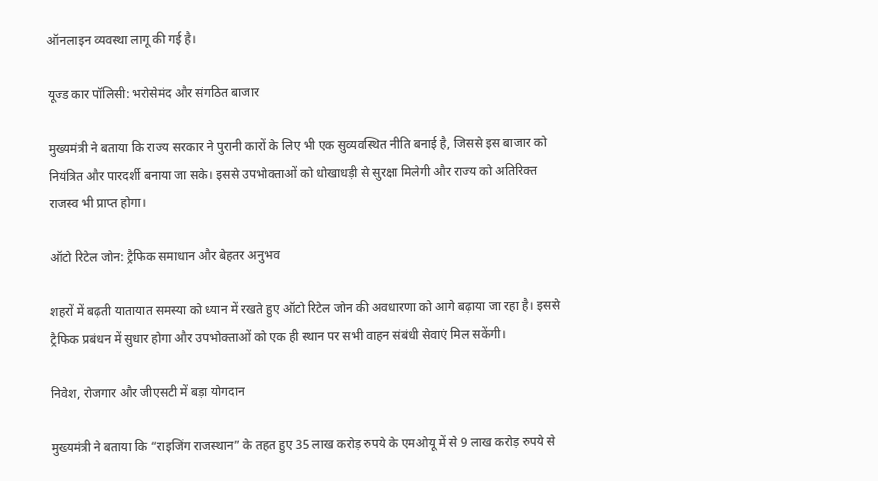ऑनलाइन व्यवस्था लागू की गई है।

यूज्ड कार पॉलिसी: भरोसेमंद और संगठित बाजार

मुख्यमंत्री ने बताया कि राज्य सरकार ने पुरानी कारों के लिए भी एक सुव्यवस्थित नीति बनाई है, जिससे इस बाजार को नियंत्रित और पारदर्शी बनाया जा सके। इससे उपभोक्ताओं को धोखाधड़ी से सुरक्षा मिलेगी और राज्य को अतिरिक्त राजस्व भी प्राप्त होगा।

ऑटो रिटेल जोन: ट्रैफिक समाधान और बेहतर अनुभव

शहरों में बढ़ती यातायात समस्या को ध्यान में रखते हुए ऑटो रिटेल जोन की अवधारणा को आगे बढ़ाया जा रहा है। इससे ट्रैफिक प्रबंधन में सुधार होगा और उपभोक्ताओं को एक ही स्थान पर सभी वाहन संबंधी सेवाएं मिल सकेंगी।

निवेश, रोजगार और जीएसटी में बड़ा योगदान

मुख्यमंत्री ने बताया कि “राइजिंग राजस्थान” के तहत हुए 35 लाख करोड़ रुपये के एमओयू में से 9 लाख करोड़ रुपये से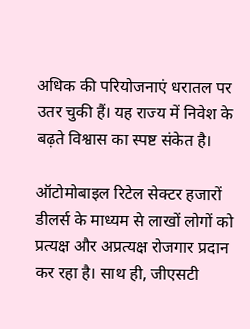अधिक की परियोजनाएं धरातल पर उतर चुकी हैं। यह राज्य में निवेश के बढ़ते विश्वास का स्पष्ट संकेत है।

ऑटोमोबाइल रिटेल सेक्टर हजारों डीलर्स के माध्यम से लाखों लोगों को प्रत्यक्ष और अप्रत्यक्ष रोजगार प्रदान कर रहा है। साथ ही, जीएसटी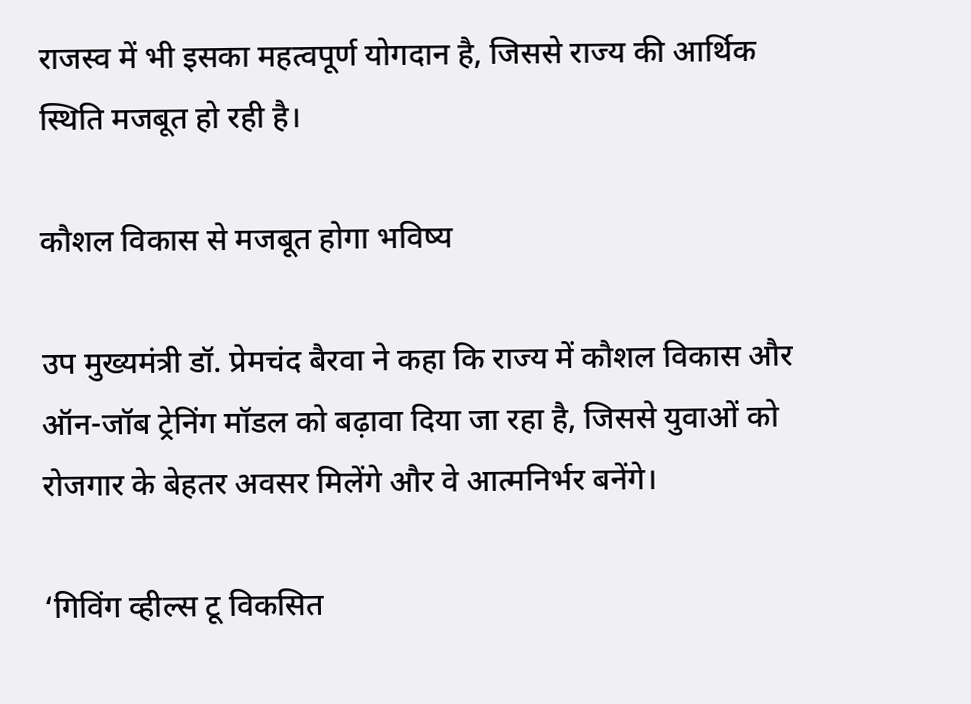राजस्व में भी इसका महत्वपूर्ण योगदान है, जिससे राज्य की आर्थिक स्थिति मजबूत हो रही है।

कौशल विकास से मजबूत होगा भविष्य

उप मुख्यमंत्री डॉ. प्रेमचंद बैरवा ने कहा कि राज्य में कौशल विकास और ऑन-जॉब ट्रेनिंग मॉडल को बढ़ावा दिया जा रहा है, जिससे युवाओं को रोजगार के बेहतर अवसर मिलेंगे और वे आत्मनिर्भर बनेंगे।

‘गिविंग व्हील्स टू विकसित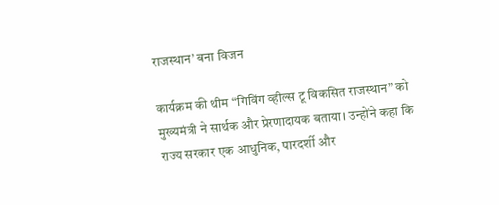राजस्थान’ बना विजन

कार्यक्रम की थीम “गिविंग व्हील्स टू विकसित राजस्थान” को मुख्यमंत्री ने सार्थक और प्रेरणादायक बताया। उन्होंने कहा कि राज्य सरकार एक आधुनिक, पारदर्शी और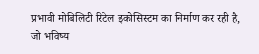प्रभावी मोबिलिटी रिटेल इकोसिस्टम का निर्माण कर रही है, जो भविष्य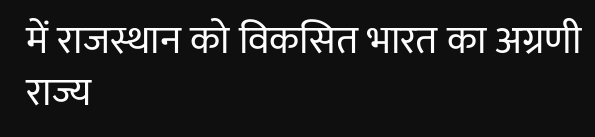में राजस्थान को विकसित भारत का अग्रणी राज्य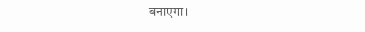बनाएगा।